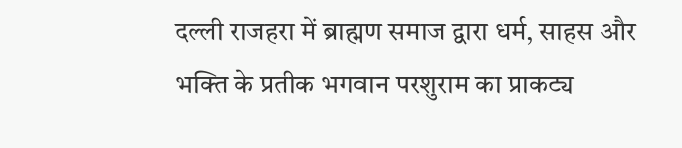दल्ली राजहरा में ब्राह्मण समाज द्वारा धर्म, साहस और भक्ति के प्रतीक भगवान परशुराम का प्राकट्य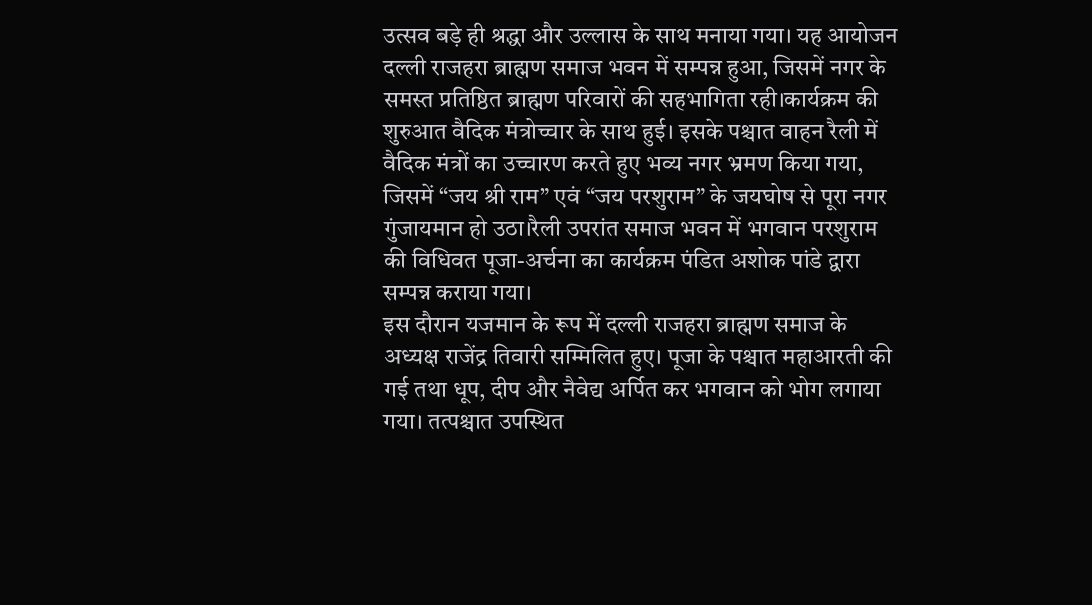उत्सव बड़े ही श्रद्धा और उल्लास के साथ मनाया गया। यह आयोजन दल्ली राजहरा ब्राह्मण समाज भवन में सम्पन्न हुआ, जिसमें नगर के समस्त प्रतिष्ठित ब्राह्मण परिवारों की सहभागिता रही।कार्यक्रम की शुरुआत वैदिक मंत्रोच्चार के साथ हुई। इसके पश्चात वाहन रैली में वैदिक मंत्रों का उच्चारण करते हुए भव्य नगर भ्रमण किया गया, जिसमें “जय श्री राम” एवं “जय परशुराम” के जयघोष से पूरा नगर गुंजायमान हो उठा।रैली उपरांत समाज भवन में भगवान परशुराम की विधिवत पूजा-अर्चना का कार्यक्रम पंडित अशोक पांडे द्वारा सम्पन्न कराया गया।
इस दौरान यजमान के रूप में दल्ली राजहरा ब्राह्मण समाज के अध्यक्ष राजेंद्र तिवारी सम्मिलित हुए। पूजा के पश्चात महाआरती की गई तथा धूप, दीप और नैवेद्य अर्पित कर भगवान को भोग लगाया गया। तत्पश्चात उपस्थित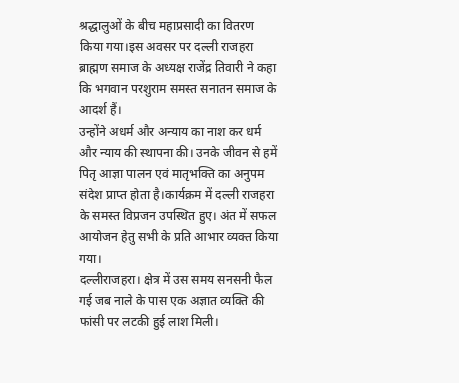श्रद्धालुओं के बीच महाप्रसादी का वितरण किया गया।इस अवसर पर दल्ली राजहरा ब्राह्मण समाज के अध्यक्ष राजेंद्र तिवारी ने कहा कि भगवान परशुराम समस्त सनातन समाज के आदर्श हैं।
उन्होंने अधर्म और अन्याय का नाश कर धर्म और न्याय की स्थापना की। उनके जीवन से हमें पितृ आज्ञा पालन एवं मातृभक्ति का अनुपम संदेश प्राप्त होता है।कार्यक्रम में दल्ली राजहरा के समस्त विप्रजन उपस्थित हुए। अंत में सफल आयोजन हेतु सभी के प्रति आभार व्यक्त किया गया।
दल्लीराजहरा। क्षेत्र में उस समय सनसनी फैल गई जब नाले के पास एक अज्ञात व्यक्ति की फांसी पर लटकी हुई लाश मिली।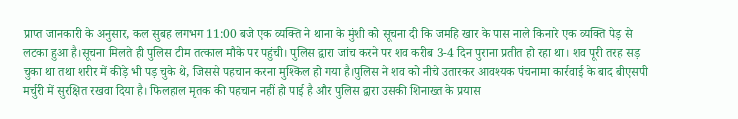प्राप्त जानकारी के अनुसार, कल सुबह लगभग 11:00 बजे एक व्यक्ति ने थाना के मुंशी को सूचना दी कि जमहि खार के पास नाले किनारे एक व्यक्ति पेड़ से लटका हुआ है।सूचना मिलते ही पुलिस टीम तत्काल मौके पर पहुंची। पुलिस द्वारा जांच करने पर शव करीब 3-4 दिन पुराना प्रतीत हो रहा था। शव पूरी तरह सड़ चुका था तथा शरीर में कीड़े भी पड़ चुके थे, जिससे पहचान करना मुश्किल हो गया है।पुलिस ने शव को नीचे उतारकर आवश्यक पंचनामा कार्रवाई के बाद बीएसपी मर्चुरी में सुरक्षित रखवा दिया है। फिलहाल मृतक की पहचान नहीं हो पाई है और पुलिस द्वारा उसकी शिनाख्त के प्रयास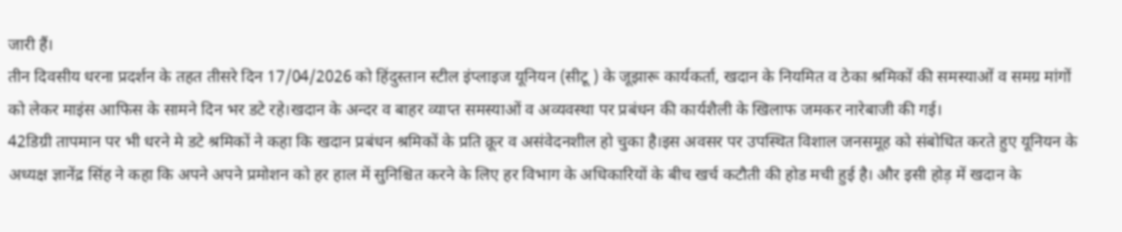जारी हैं।
तीन दिवसीय धरना प्रदर्शन के तहत तीसरे दिन 17/04/2026 को हिंदुस्तान स्टील इंप्लाइज यूनियन (सीटू ) के जूझारू कार्यकर्ता, खदान के नियमित व ठेका श्रमिकों की समस्याओं व समग्र मांगों को लेकर माइंस आफिस के सामने दिन भर डटे रहे।खदान के अन्दर व बाहर व्याप्त समस्याओं व अव्यवस्था पर प्रबंधन की कार्यशैली के खिलाफ जमकर नारेबाजी की गई।
42डिग्री तापमान पर भी धरने मे डटे श्रमिकों ने कहा कि खदान प्रबंधन श्रमिकों के प्रति क्रूर व असंवेदनशील हो चुका है।इस अवसर पर उपस्थित विशाल जनसमूह को संबोधित करते हुए यूनियन के अध्यक्ष ज्ञानेंद्र सिंह ने कहा कि अपने अपने प्रमोशन को हर हाल में सुनिश्चित करने के लिए हर विभाग के अधिकारियों के बीच खर्च कटौती की होड मची हुई है। और इसी होड़ में खदान के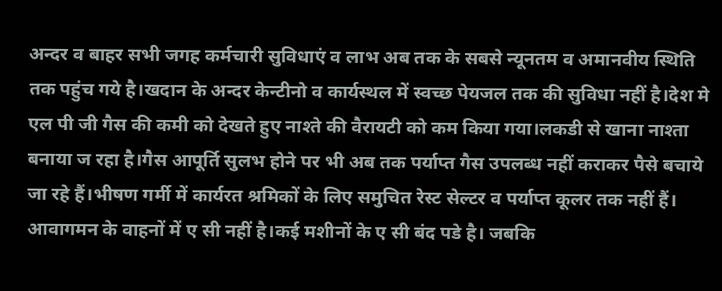अन्दर व बाहर सभी जगह कर्मचारी सुविधाएं व लाभ अब तक के सबसे न्यूनतम व अमानवीय स्थिति तक पहुंच गये है।खदान के अन्दर केन्टीनो व कार्यस्थल में स्वच्छ पेयजल तक की सुविधा नहीं है।देश मे एल पी जी गैस की कमी को देखते हुए नाश्ते की वैरायटी को कम किया गया।लकडी से खाना नाश्ता बनाया ज रहा है।गैस आपूर्ति सुलभ होने पर भी अब तक पर्याप्त गैस उपलब्ध नहीं कराकर पैसे बचाये जा रहे हैं।भीषण गर्मी में कार्यरत श्रमिकों के लिए समुचित रेस्ट सेल्टर व पर्याप्त कूलर तक नहीं हैं। आवागमन के वाहनों में ए सी नहीं है।कई मशीनों के ए सी बंद पडे है। जबकि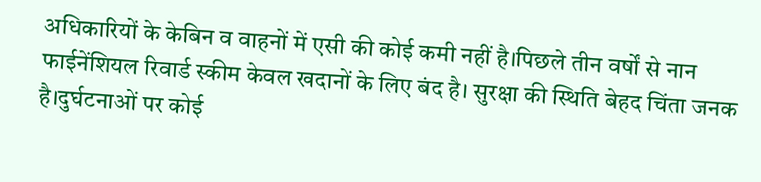अधिकारियों के केबिन व वाहनों में एसी की कोई कमी नहीं है।पिछले तीन वर्षों से नान फाईनेंशियल रिवार्ड स्कीम केवल खदानों के लिए बंद है। सुरक्षा की स्थिति बेहद चिंता जनक है।दुर्घटनाओं पर कोई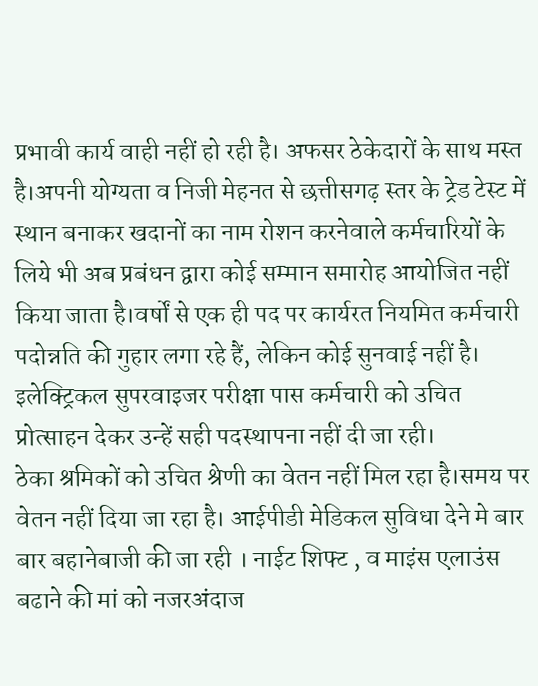प्रभावी कार्य वाही नहीं हो रही है। अफसर ठेकेदारों के साथ मस्त है।अपनी योग्यता व निजी मेहनत से छत्तीसगढ़ स्तर के ट्रेड टेस्ट में स्थान बनाकर खदानों का नाम रोशन करनेवाले कर्मचारियों के लिये भी अब प्रबंधन द्वारा कोई सम्मान समारोह आयोजित नहीं किया जाता है।वर्षों से एक ही पद पर कार्यरत नियमित कर्मचारी पदोन्नति की गुहार लगा रहे हैं, लेकिन कोई सुनवाई नहीं है। इलेक्ट्रिकल सुपरवाइजर परीक्षा पास कर्मचारी को उचित प्रोत्साहन देकर उन्हें सही पदस्थापना नहीं दी जा रही।
ठेका श्रमिकों को उचित श्रेणी का वेतन नहीं मिल रहा है।समय पर वेतन नहीं दिया जा रहा है। आईपीडी मेडिकल सुविधा देने मे बार बार बहानेबाजी की जा रही । नाईट शिफ्ट , व माइंस एलाउंस बढाने की मां को नजरअंदाज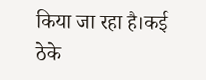किया जा रहा है।कई ठेके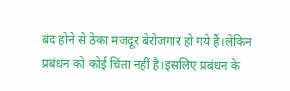बंद होने से ठेका मजदूर बेरोजगार हो गये हैं।लेकिन प्रबंधन को कोई चिंता नहीं है।इसलिए प्रबंधन के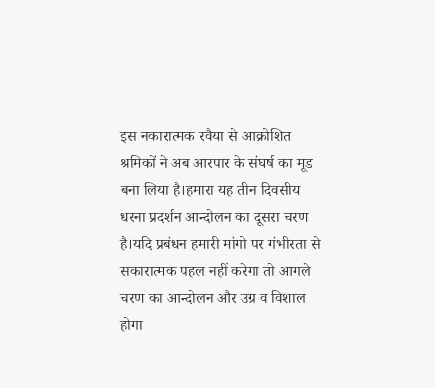इस नकारात्मक रवैया से आक्रोशित श्रमिकों ने अब आरपार के संघर्ष का मूड बना लिया है।हमारा यह तीन दिवसीय धरना प्रदर्शन आन्दोलन का दूसरा चरण है।यदि प्रबंधन हमारी मांगो पर गंभीरता से सकारात्मक पहल नहीं करेगा तो आगले चरण का आन्दोलन और उग्र व विशाल होगा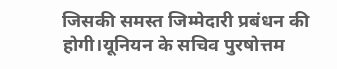जिसकी समस्त जिम्मेदारी प्रबंधन की होगी।यूनियन के सचिव पुरषोत्तम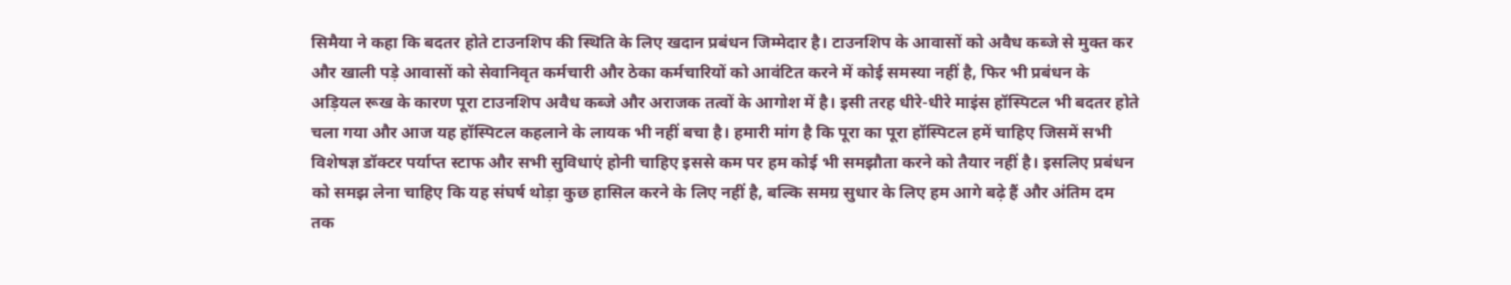सिमैया ने कहा कि बदतर होते टाउनशिप की स्थिति के लिए खदान प्रबंधन जिम्मेदार है। टाउनशिप के आवासों को अवैध कब्जे से मुक्त कर और खाली पड़े आवासों को सेवानिवृत कर्मचारी और ठेका कर्मचारियों को आवंटित करने में कोई समस्या नहीं है, फिर भी प्रबंधन के अड़ियल रूख के कारण पूरा टाउनशिप अवैध कब्जे और अराजक तत्वों के आगोश में है। इसी तरह धीरे-धीरे माइंस हॉस्पिटल भी बदतर होते चला गया और आज यह हॉस्पिटल कहलाने के लायक भी नहीं बचा है। हमारी मांग है कि पूरा का पूरा हॉस्पिटल हमें चाहिए जिसमें सभी विशेषज्ञ डॉक्टर पर्याप्त स्टाफ और सभी सुविधाएं होनी चाहिए इससे कम पर हम कोई भी समझौता करने को तैयार नहीं है। इसलिए प्रबंधन को समझ लेना चाहिए कि यह संघर्ष थोड़ा कुछ हासिल करने के लिए नहीं है, बल्कि समग्र सुधार के लिए हम आगे बढ़े हैं और अंतिम दम तक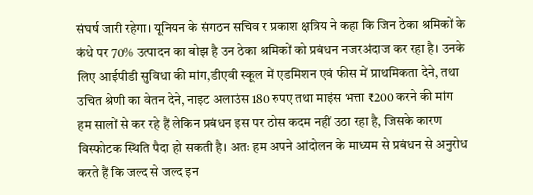संघर्ष जारी रहेगा। यूनियन के संगठन सचिव र प्रकाश क्षत्रिय ने कहा कि जिन ठेका श्रमिकों के कंधे पर 70% उत्पादन का बोझ है उन ठेका श्रमिकों को प्रबंधन नजरअंदाज कर रहा है। उनके लिए आईपीडी सुविधा की मांग,डीएवी स्कूल में एडमिशन एवं फीस में प्राथमिकता देने, तथा उचित श्रेणी का वेतन देने, नाइट अलाउंस 180 रुपए तथा माइंस भत्ता ₹200 करने की मांग हम सालों से कर रहे हैं लेकिन प्रबंधन इस पर ठोस कदम नहीं उठा रहा है, जिसके कारण विस्फोटक स्थिति पैदा हो सकती है। अतः हम अपने आंदोलन के माध्यम से प्रबंधन से अनुरोध करते हैं कि जल्द से जल्द इन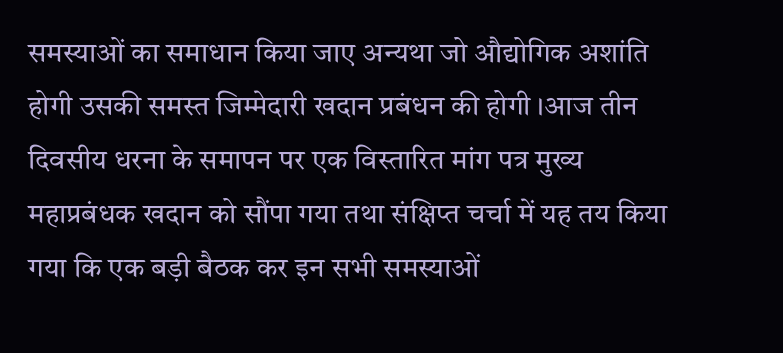समस्याओं का समाधान किया जाए अन्यथा जो औद्योगिक अशांति होगी उसकी समस्त जिम्मेदारी खदान प्रबंधन की होगी ।आज तीन दिवसीय धरना के समापन पर एक विस्तारित मांग पत्र मुख्य महाप्रबंधक खदान को सौंपा गया तथा संक्षिप्त चर्चा में यह तय किया गया कि एक बड़ी बैठक कर इन सभी समस्याओं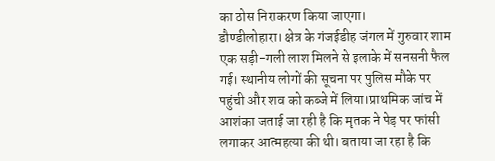का ठोस निराकरण किया जाएगा।
डौण्डीलोहारा। क्षेत्र के गंजईडीह जंगल में गुरुवार शाम एक सड़ी-गली लाश मिलने से इलाके में सनसनी फैल गई। स्थानीय लोगों की सूचना पर पुलिस मौके पर पहुंची और शव को कब्जे में लिया।प्राथमिक जांच में आशंका जताई जा रही है कि मृतक ने पेड़ पर फांसी लगाकर आत्महत्या की थी। बताया जा रहा है कि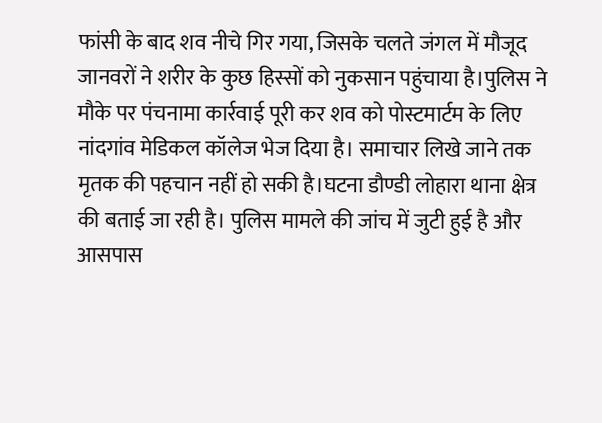फांसी के बाद शव नीचे गिर गया, जिसके चलते जंगल में मौजूद जानवरों ने शरीर के कुछ हिस्सों को नुकसान पहुंचाया है।पुलिस ने मौके पर पंचनामा कार्रवाई पूरी कर शव को पोस्टमार्टम के लिए नांदगांव मेडिकल कॉलेज भेज दिया है। समाचार लिखे जाने तक मृतक की पहचान नहीं हो सकी है।घटना डौण्डी लोहारा थाना क्षेत्र की बताई जा रही है। पुलिस मामले की जांच में जुटी हुई है और आसपास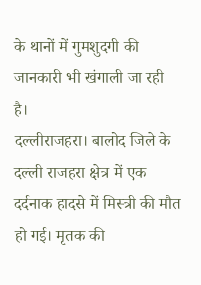के थानों में गुमशुदगी की जानकारी भी खंगाली जा रही है।
दल्लीराजहरा। बालोद जिले के दल्ली राजहरा क्षेत्र में एक दर्दनाक हादसे में मिस्त्री की मौत हो गई। मृतक की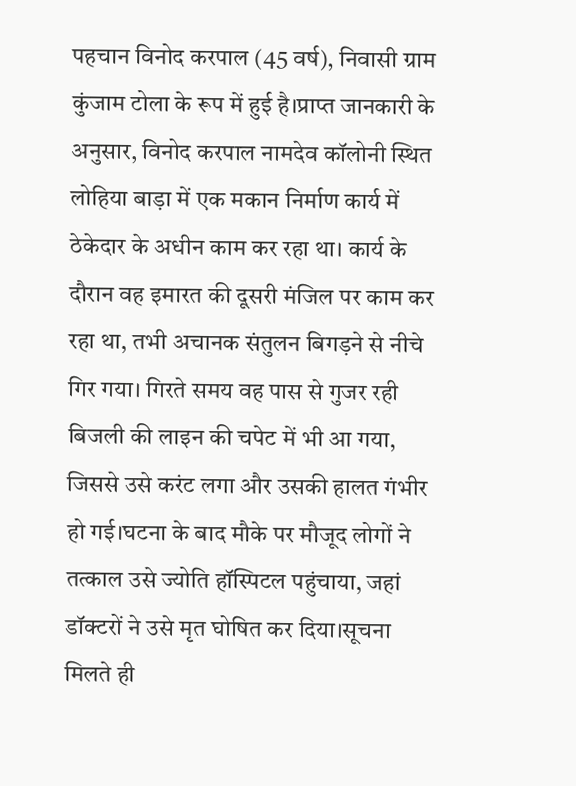पहचान विनोद करपाल (45 वर्ष), निवासी ग्राम कुंजाम टोला के रूप में हुई है।प्राप्त जानकारी के अनुसार, विनोद करपाल नामदेव कॉलोनी स्थित लोहिया बाड़ा में एक मकान निर्माण कार्य में ठेकेदार के अधीन काम कर रहा था। कार्य के दौरान वह इमारत की दूसरी मंजिल पर काम कर रहा था, तभी अचानक संतुलन बिगड़ने से नीचे गिर गया। गिरते समय वह पास से गुजर रही बिजली की लाइन की चपेट में भी आ गया, जिससे उसे करंट लगा और उसकी हालत गंभीर हो गई।घटना के बाद मौके पर मौजूद लोगों ने तत्काल उसे ज्योति हॉस्पिटल पहुंचाया, जहां डॉक्टरों ने उसे मृत घोषित कर दिया।सूचना मिलते ही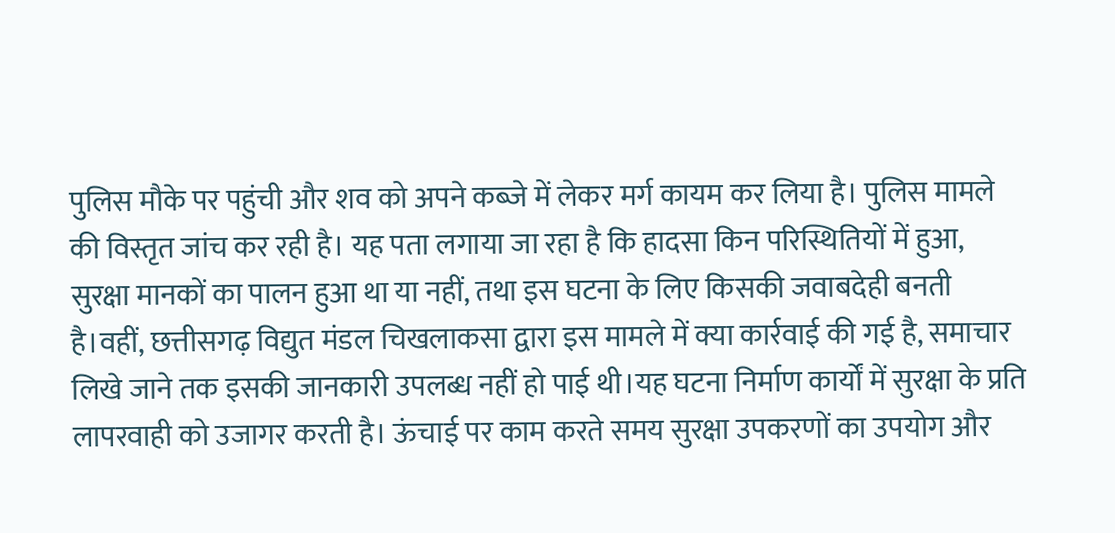पुलिस मौके पर पहुंची और शव को अपने कब्जे में लेकर मर्ग कायम कर लिया है। पुलिस मामले की विस्तृत जांच कर रही है। यह पता लगाया जा रहा है कि हादसा किन परिस्थितियों में हुआ, सुरक्षा मानकों का पालन हुआ था या नहीं, तथा इस घटना के लिए किसकी जवाबदेही बनती है।वहीं, छत्तीसगढ़ विद्युत मंडल चिखलाकसा द्वारा इस मामले में क्या कार्रवाई की गई है, समाचार लिखे जाने तक इसकी जानकारी उपलब्ध नहीं हो पाई थी।यह घटना निर्माण कार्यों में सुरक्षा के प्रति लापरवाही को उजागर करती है। ऊंचाई पर काम करते समय सुरक्षा उपकरणों का उपयोग और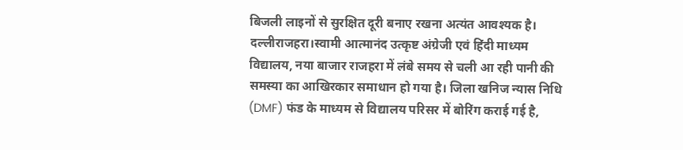बिजली लाइनों से सुरक्षित दूरी बनाए रखना अत्यंत आवश्यक है।
दल्लीराजहरा।स्वामी आत्मानंद उत्कृष्ट अंग्रेजी एवं हिंदी माध्यम विद्यालय, नया बाजार राजहरा में लंबे समय से चली आ रही पानी की समस्या का आखिरकार समाधान हो गया है। जिला खनिज न्यास निधि (DMF) फंड के माध्यम से विद्यालय परिसर में बोरिंग कराई गई है,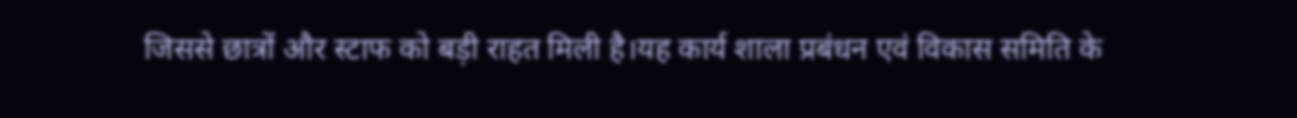जिससे छात्रों और स्टाफ को बड़ी राहत मिली है।यह कार्य शाला प्रबंधन एवं विकास समिति के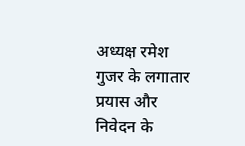अध्यक्ष रमेश गुजर के लगातार प्रयास और निवेदन के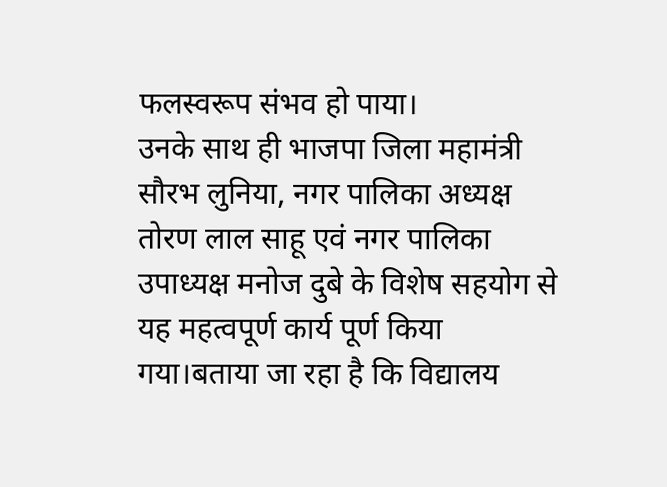फलस्वरूप संभव हो पाया।
उनके साथ ही भाजपा जिला महामंत्री सौरभ लुनिया, नगर पालिका अध्यक्ष तोरण लाल साहू एवं नगर पालिका उपाध्यक्ष मनोज दुबे के विशेष सहयोग से यह महत्वपूर्ण कार्य पूर्ण किया गया।बताया जा रहा है कि विद्यालय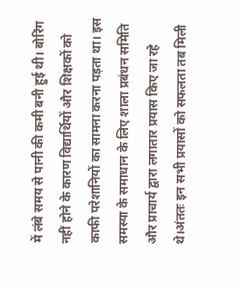में लंबे समय से पानी की कमी बनी हुई थी। बोरिंग नहीं होने के कारण विद्यार्थियों और शिक्षकों को काफी परेशानियों का सामना करना पड़ता था। इस समस्या के समाधान के लिए शाला प्रबंधन समिति और प्राचार्य द्वारा लगातार प्रयास किए जा रहे थे।अंततः इन सभी प्रयासों को सफलता तब मिली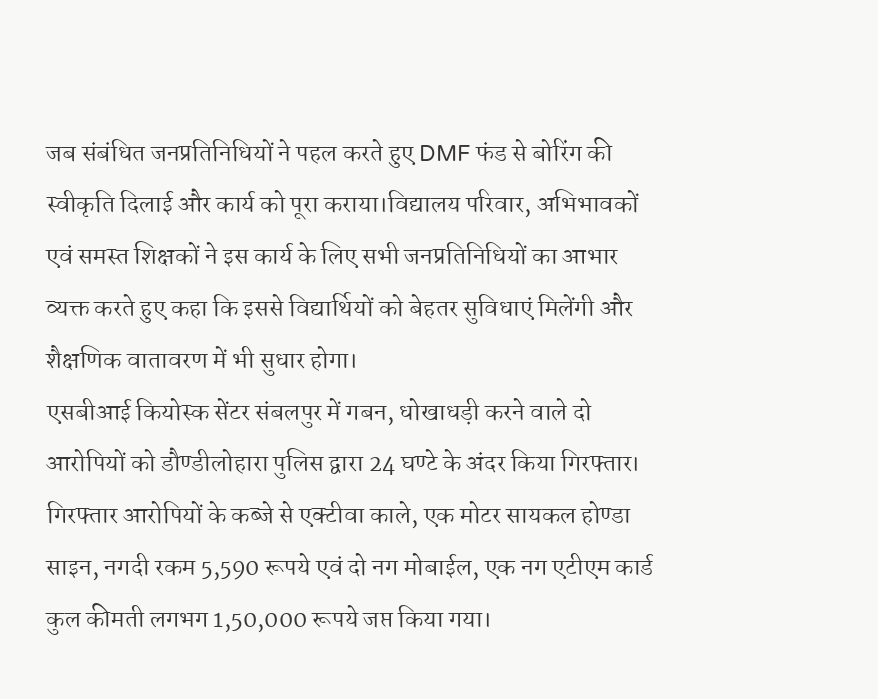जब संबंधित जनप्रतिनिधियों ने पहल करते हुए DMF फंड से बोरिंग की स्वीकृति दिलाई और कार्य को पूरा कराया।विद्यालय परिवार, अभिभावकों एवं समस्त शिक्षकों ने इस कार्य के लिए सभी जनप्रतिनिधियों का आभार व्यक्त करते हुए कहा कि इससे विद्यार्थियों को बेहतर सुविधाएं मिलेंगी और शैक्षणिक वातावरण में भी सुधार होगा।
एसबीआई कियोस्क सेंटर संबलपुर में गबन, धोखाधड़ी करने वाले दो आरोपियों को डौण्डीलोहारा पुलिस द्वारा 24 घण्टे के अंदर किया गिरफ्तार।
गिरफ्तार आरोपियों के कब्जे से एक्टीवा काले, एक मोटर सायकल होण्डा साइन, नगदी रकम 5,590 रूपये एवं दो नग मोबाईल, एक नग एटीएम कार्ड कुल कीमती लगभग 1,50,000 रूपये जप्त किया गया।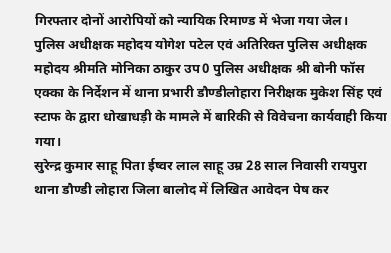गिरफ्तार दोनों आरोपियों को न्यायिक रिमाण्ड में भेजा गया जेल।
पुलिस अधीक्षक महोदय योगेश पटेल एवं अतिरिक्त पुलिस अधीक्षक महोदय श्रीमति मोनिका ठाकुर उप0 पुलिस अधीक्षक श्री बोनी फॉस एक्का के निर्देशन में थाना प्रभारी डौण्डीलोहारा निरीक्षक मुकेश सिंह एवं स्टाफ के द्वारा धोखाधड़ी के मामले में बारिकी से विवेचना कार्यवाही किया गया।
सुरेन्द्र कुमार साहू पिता ईष्वर लाल साहू उम्र 28 साल निवासी रायपुरा थाना डौण्डी लोहारा जिला बालोद में लिखित आवेदन पेष कर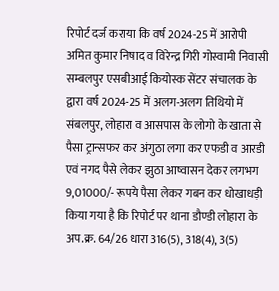रिपोर्ट दर्ज कराया कि वर्ष 2024-25 में आरोपी अमित कुमार निषाद व विरेन्द्र गिरी गोस्वामी निवासी सम्बलपुर एसबीआई कियोस्क सेंटर संचालक के द्वारा वर्ष 2024-25 में अलग-अलग तिथियो में संबलपुर, लोहारा व आसपास के लोगो के खाता से पैसा ट्रान्सफर कर अंगुठा लगा कर एफडी व आरडी एवं नगद पैसे लेकर झुठा आष्वासन देकर लगभग 9,01000/- रूपये पैसा लेकर गबन कर धोखाधड़ी किया गया है कि रिपोर्ट पर थाना डौण्डी लोहारा के अप.क्र. 64/26 धारा 316(5), 318(4), 3(5)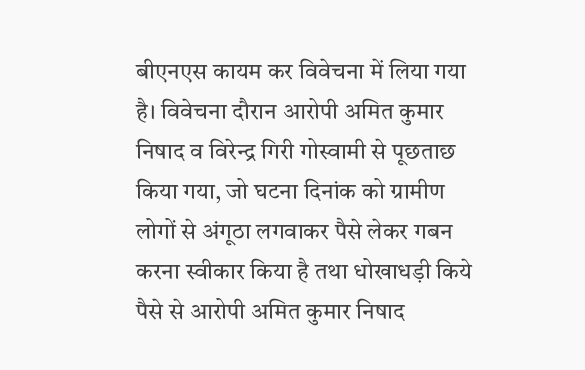बीएनएस कायम कर विवेचना में लिया गया है। विवेचना दौरान आरोपी अमित कुमार निषाद व विरेन्द्र गिरी गोस्वामी से पूछताछ किया गया, जो घटना दिनांक को ग्रामीण लोगों से अंगूठा लगवाकर पैसे लेकर गबन करना स्वीकार किया है तथा धोखाधड़ी किये पैसे से आरोपी अमित कुमार निषाद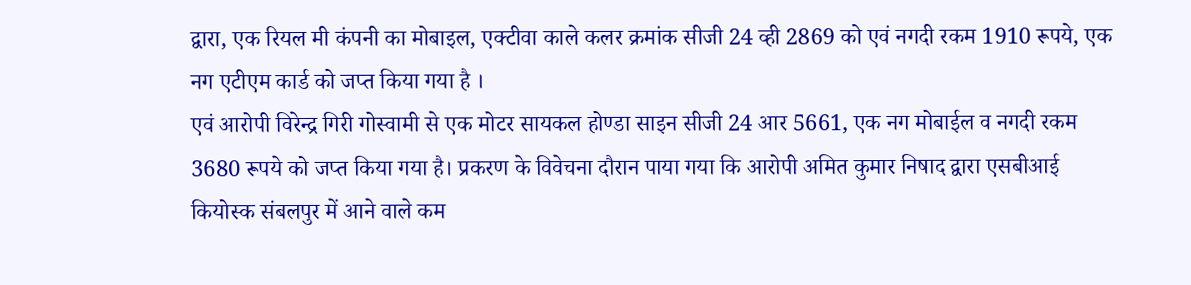द्वारा, एक रियल मी कंपनी का मोबाइल, एक्टीवा काले कलर क्रमांक सीजी 24 व्ही 2869 को एवं नगदी रकम 1910 रूपये, एक नग एटीएम कार्ड को जप्त किया गया है ।
एवं आरोपी विरेन्द्र गिरी गोस्वामी से एक मोटर सायकल होण्डा साइन सीजी 24 आर 5661, एक नग मोबाईल व नगदी रकम 3680 रूपये को जप्त किया गया है। प्रकरण के विवेचना दौरान पाया गया कि आरोपी अमित कुमार निषाद द्वारा एसबीआई कियोस्क संबलपुर में आने वाले कम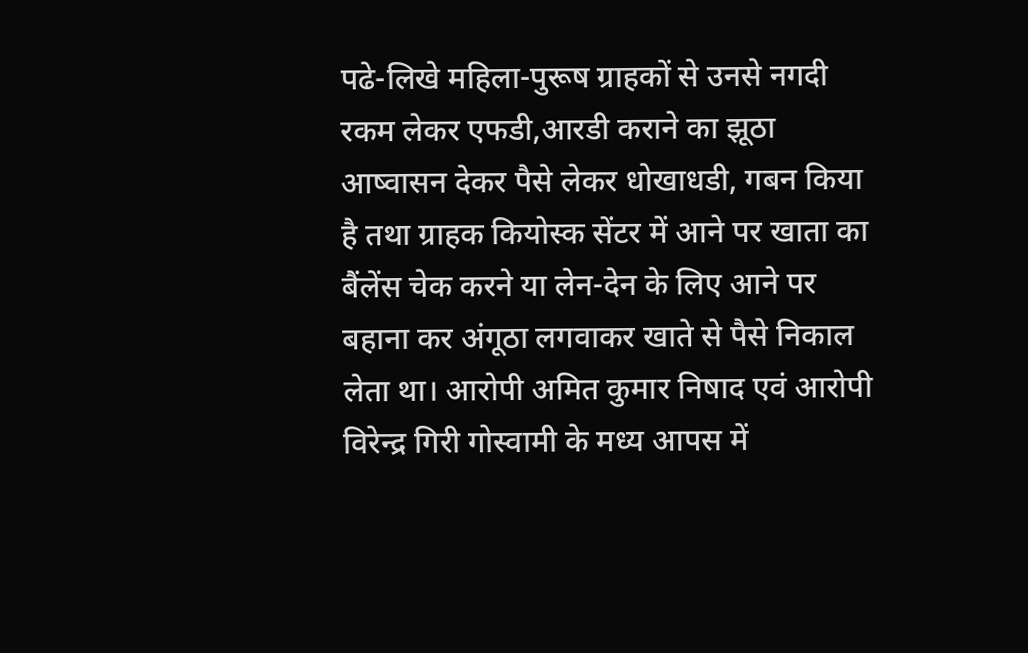पढे-लिखे महिला-पुरूष ग्राहकों से उनसे नगदी रकम लेकर एफडी,आरडी कराने का झूठा आष्वासन देकर पैसे लेकर धोखाधडी, गबन किया है तथा ग्राहक कियोस्क सेंटर में आने पर खाता का बैंलेंस चेक करने या लेन-देन के लिए आने पर बहाना कर अंगूठा लगवाकर खाते से पैसे निकाल लेता था। आरोपी अमित कुमार निषाद एवं आरोपी विरेन्द्र गिरी गोस्वामी के मध्य आपस में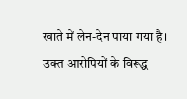खाते में लेन-देन पाया गया है। उक्त आरोपियों के विरूद्ध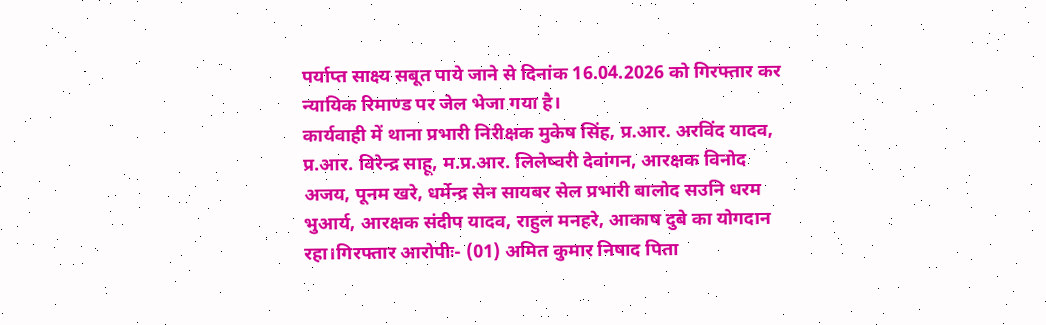पर्याप्त साक्ष्य सबूत पाये जाने से दिनांक 16.04.2026 को गिरफ्तार कर न्यायिक रिमाण्ड पर जेल भेजा गया है।
कार्यवाही में थाना प्रभारी निरीक्षक मुकेष सिंह, प्र.आर. अरविंद यादव, प्र.आर. विरेन्द्र साहू, म.प्र.आर. लिलेष्वरी देवांगन, आरक्षक विनोद अजय, पूनम खरे, धर्मेन्द्र सेन सायबर सेल प्रभारी बालोद सउनि धरम भुआर्य, आरक्षक संदीप यादव, राहुल मनहरे, आकाष दुबे का योगदान रहा।गिरफ्तार आरोपीः- (01) अमित कुमार निषाद पिता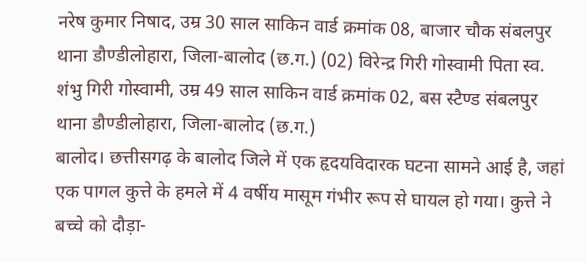नरेष कुमार निषाद, उम्र 30 साल साकिन वार्ड क्रमांक 08, बाजार चौक संबलपुर थाना डौण्डीलोहारा, जिला-बालोद (छ.ग.) (02) विरेन्द्र गिरी गोस्वामी पिता स्व. शंभु गिरी गोस्वामी, उम्र 49 साल साकिन वार्ड क्रमांक 02, बस स्टैण्ड संबलपुर थाना डौण्डीलोहारा, जिला-बालोद (छ.ग.)
बालोद। छत्तीसगढ़ के बालोद जिले में एक हृदयविदारक घटना सामने आई है, जहां एक पागल कुत्ते के हमले में 4 वर्षीय मासूम गंभीर रूप से घायल हो गया। कुत्ते ने बच्चे को दौड़ा-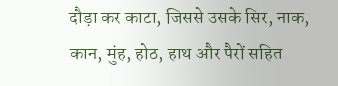दौड़ा कर काटा, जिससे उसके सिर, नाक, कान, मुंह, होठ, हाथ और पैरों सहित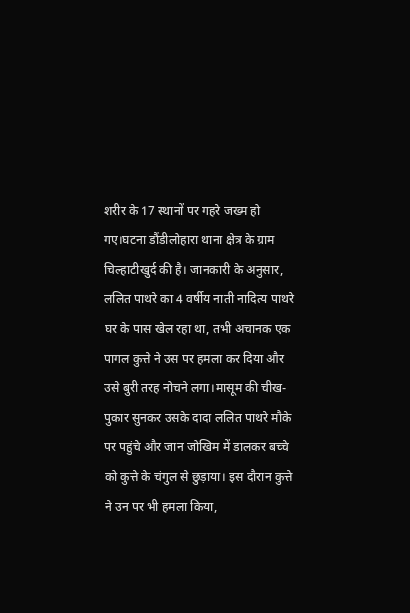शरीर के 17 स्थानों पर गहरे जख्म हो गए।घटना डौंडीलोहारा थाना क्षेत्र के ग्राम चिल्हाटीखुर्द की है। जानकारी के अनुसार, ललित पाथरे का 4 वर्षीय नाती नादित्य पाथरे घर के पास खेल रहा था, तभी अचानक एक पागल कुत्ते ने उस पर हमला कर दिया और उसे बुरी तरह नोचने लगा।मासूम की चीख-पुकार सुनकर उसके दादा ललित पाथरे मौके पर पहुंचे और जान जोखिम में डालकर बच्चे को कुत्ते के चंगुल से छुड़ाया। इस दौरान कुत्ते ने उन पर भी हमला किया,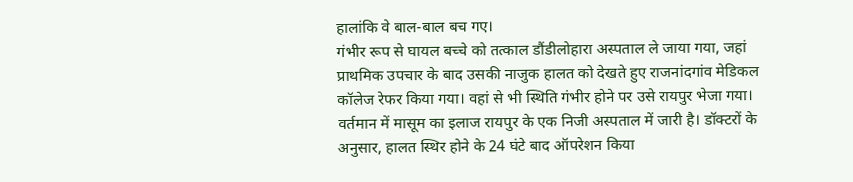हालांकि वे बाल-बाल बच गए।
गंभीर रूप से घायल बच्चे को तत्काल डौंडीलोहारा अस्पताल ले जाया गया, जहां प्राथमिक उपचार के बाद उसकी नाजुक हालत को देखते हुए राजनांदगांव मेडिकल कॉलेज रेफर किया गया। वहां से भी स्थिति गंभीर होने पर उसे रायपुर भेजा गया। वर्तमान में मासूम का इलाज रायपुर के एक निजी अस्पताल में जारी है। डॉक्टरों के अनुसार, हालत स्थिर होने के 24 घंटे बाद ऑपरेशन किया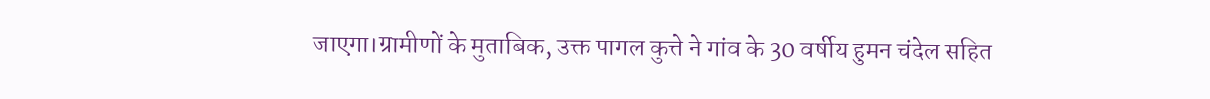जाएगा।ग्रामीणों के मुताबिक, उक्त पागल कुत्ते ने गांव के 30 वर्षीय हुमन चंदेल सहित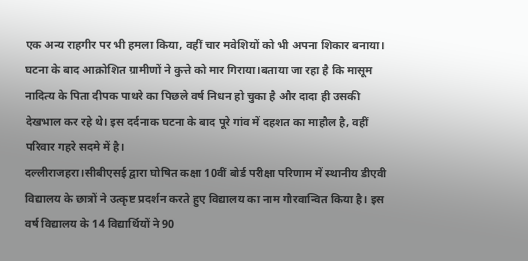एक अन्य राहगीर पर भी हमला किया, वहीं चार मवेशियों को भी अपना शिकार बनाया। घटना के बाद आक्रोशित ग्रामीणों ने कुत्ते को मार गिराया।बताया जा रहा है कि मासूम नादित्य के पिता दीपक पाथरे का पिछले वर्ष निधन हो चुका है और दादा ही उसकी देखभाल कर रहे थे। इस दर्दनाक घटना के बाद पूरे गांव में दहशत का माहौल है, वहीं परिवार गहरे सदमे में है।
दल्लीराजहरा।सीबीएसई द्वारा घोषित कक्षा 10वीं बोर्ड परीक्षा परिणाम में स्थानीय डीएवी विद्यालय के छात्रों ने उत्कृष्ट प्रदर्शन करते हुए विद्यालय का नाम गौरवान्वित किया है। इस वर्ष विद्यालय के 14 विद्यार्थियों ने 90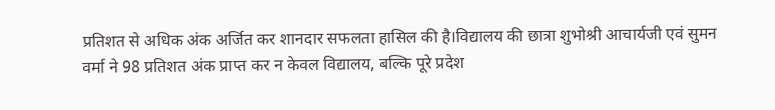प्रतिशत से अधिक अंक अर्जित कर शानदार सफलता हासिल की है।विद्यालय की छात्रा शुभोश्री आचार्यजी एवं सुमन वर्मा ने 98 प्रतिशत अंक प्राप्त कर न केवल विद्यालय, बल्कि पूरे प्रदेश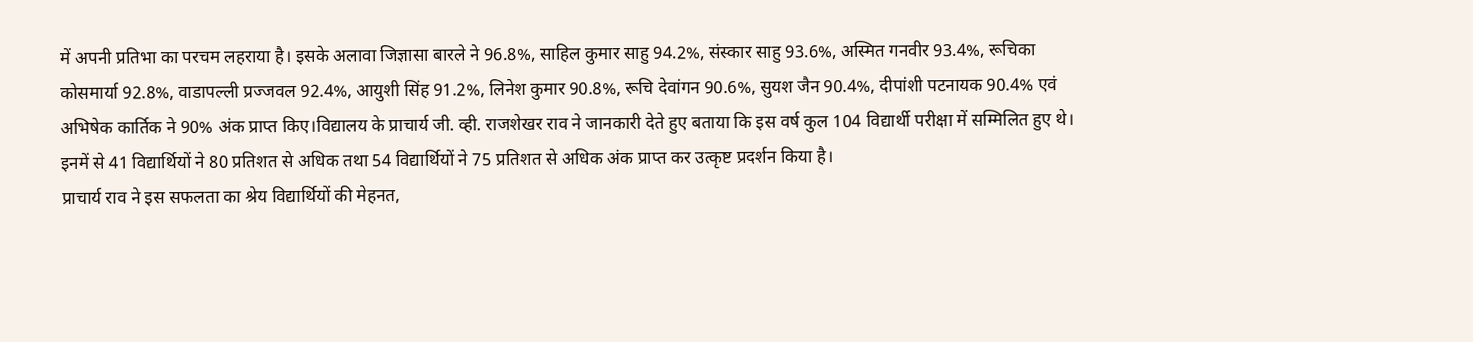में अपनी प्रतिभा का परचम लहराया है। इसके अलावा जिज्ञासा बारले ने 96.8%, साहिल कुमार साहु 94.2%, संस्कार साहु 93.6%, अस्मित गनवीर 93.4%, रूचिका कोसमार्या 92.8%, वाडापल्ली प्रज्जवल 92.4%, आयुशी सिंह 91.2%, लिनेश कुमार 90.8%, रूचि देवांगन 90.6%, सुयश जैन 90.4%, दीपांशी पटनायक 90.4% एवं अभिषेक कार्तिक ने 90% अंक प्राप्त किए।विद्यालय के प्राचार्य जी. व्ही. राजशेखर राव ने जानकारी देते हुए बताया कि इस वर्ष कुल 104 विद्यार्थी परीक्षा में सम्मिलित हुए थे। इनमें से 41 विद्यार्थियों ने 80 प्रतिशत से अधिक तथा 54 विद्यार्थियों ने 75 प्रतिशत से अधिक अंक प्राप्त कर उत्कृष्ट प्रदर्शन किया है।
प्राचार्य राव ने इस सफलता का श्रेय विद्यार्थियों की मेहनत,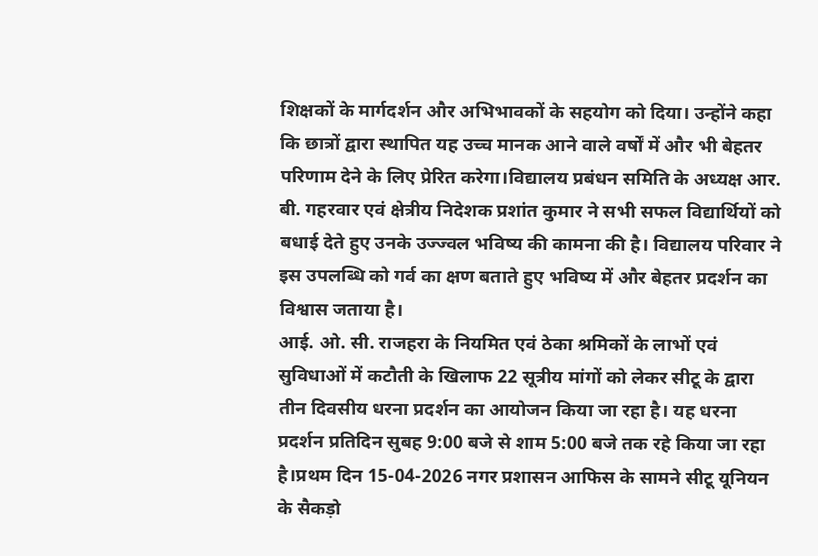शिक्षकों के मार्गदर्शन और अभिभावकों के सहयोग को दिया। उन्होंने कहा कि छात्रों द्वारा स्थापित यह उच्च मानक आने वाले वर्षों में और भी बेहतर परिणाम देने के लिए प्रेरित करेगा।विद्यालय प्रबंधन समिति के अध्यक्ष आर. बी. गहरवार एवं क्षेत्रीय निदेशक प्रशांत कुमार ने सभी सफल विद्यार्थियों को बधाई देते हुए उनके उज्ज्वल भविष्य की कामना की है। विद्यालय परिवार ने इस उपलब्धि को गर्व का क्षण बताते हुए भविष्य में और बेहतर प्रदर्शन का विश्वास जताया है।
आई. ओ. सी. राजहरा के नियमित एवं ठेका श्रमिकों के लाभों एवं सुविधाओं में कटौती के खिलाफ 22 सूत्रीय मांगों को लेकर सीटू के द्वारा तीन दिवसीय धरना प्रदर्शन का आयोजन किया जा रहा है। यह धरना प्रदर्शन प्रतिदिन सुबह 9:00 बजे से शाम 5:00 बजे तक रहे किया जा रहा है।प्रथम दिन 15-04-2026 नगर प्रशासन आफिस के सामने सीटू यूनियन के सैकड़ो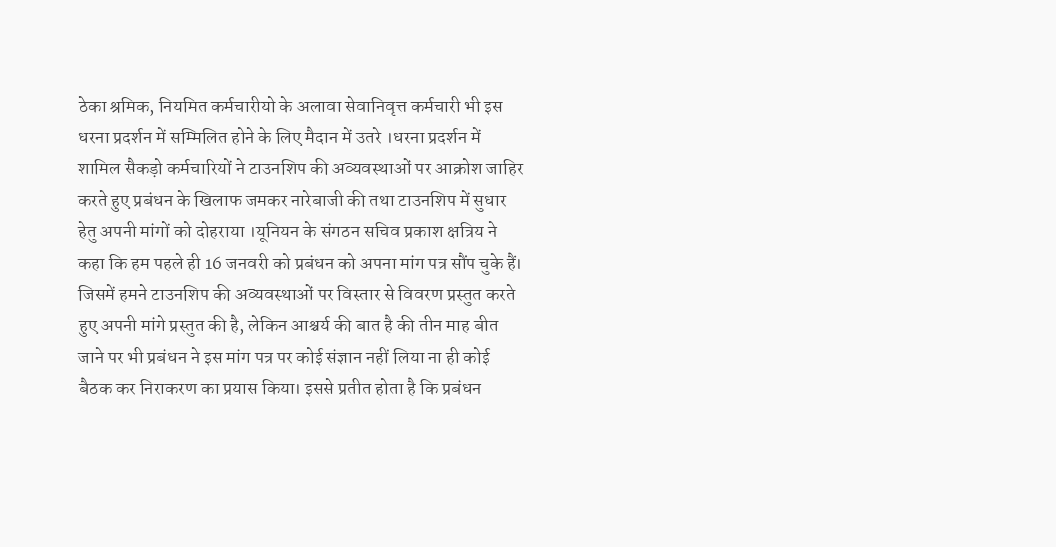ठेका श्रमिक, नियमित कर्मचारीयो के अलावा सेवानिवृत्त कर्मचारी भी इस धरना प्रदर्शन में सम्मिलित होने के लिए मैदान में उतरे ।धरना प्रदर्शन में शामिल सैकड़ो कर्मचारियों ने टाउनशिप की अव्यवस्थाओं पर आक्रोश जाहिर करते हुए प्रबंधन के खिलाफ जमकर नारेबाजी की तथा टाउनशिप में सुधार हेतु अपनी मांगों को दोहराया ।यूनियन के संगठन सचिव प्रकाश क्षत्रिय ने कहा कि हम पहले ही 16 जनवरी को प्रबंधन को अपना मांग पत्र सौंप चुके हैं। जिसमें हमने टाउनशिप की अव्यवस्थाओं पर विस्तार से विवरण प्रस्तुत करते हुए अपनी मांगे प्रस्तुत की है, लेकिन आश्चर्य की बात है की तीन माह बीत जाने पर भी प्रबंधन ने इस मांग पत्र पर कोई संज्ञान नहीं लिया ना ही कोई बैठक कर निराकरण का प्रयास किया। इससे प्रतीत होता है कि प्रबंधन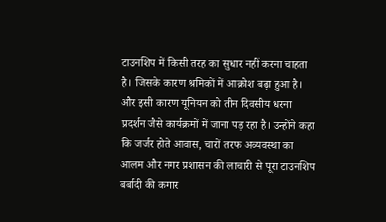टाउनशिप में किसी तरह का सुधार नहीं करना चाहता है। जिसके कारण श्रमिकों में आक्रोश बढ़ा हुआ है।
और इसी कारण यूनियन को तीन दिवसीय धरना प्रदर्शन जैसे कार्यक्रमों में जाना पड़ रहा है। उन्होंने कहा कि जर्जर होते आवास, चारों तरफ अव्यवस्था का आलम और नगर प्रशासन की लाचारी से पूरा टाउनशिप बर्बादी की कगार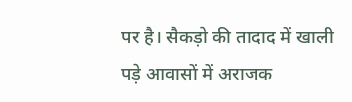पर है। सैकड़ो की तादाद में खाली पड़े आवासों में अराजक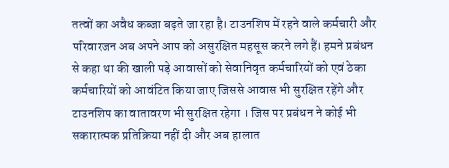तत्वों का अवैध कब्जा बढ़ते जा रहा है। टाउनशिप में रहने वाले कर्मचारी और परिवारजन अब अपने आप को असुरक्षित महसूस करने लगे हैं। हमने प्रबंधन से कहा था की खाली पड़े आवासों को सेवानिवृत कर्मचारियों को एवं ठेका कर्मचारियों को आवंटित किया जाए जिससे आवास भी सुरक्षित रहेंगे और टाउनशिप का वातावरण भी सुरक्षित रहेगा । जिस पर प्रबंधन ने कोई भी सकारात्मक प्रतिक्रिया नहीं दी और अब हालात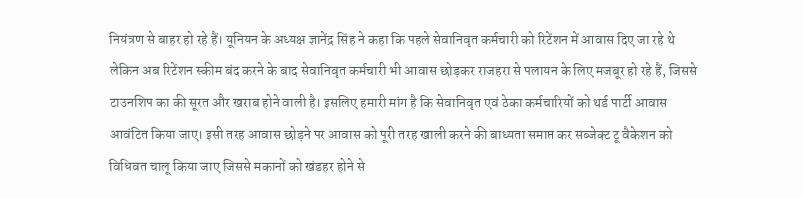नियंत्रण से बाहर हो रहे हैं। यूनियन के अध्यक्ष ज्ञानेंद्र सिंह ने कहा कि पहले सेवानिवृत कर्मचारी को रिटेंशन में आवास दिए जा रहे थे लेकिन अब रिटेंशन स्कीम बंद करने के बाद सेवानिवृत कर्मचारी भी आवास छोड़कर राजहरा से पलायन के लिए मजबूर हो रहे हैं, जिससे टाउनशिप का की सूरत और खराब होने वाली है। इसलिए हमारी मांग है कि सेवानिवृत एवं ठेका कर्मचारियों को थर्ड पार्टी आवास आवंटित किया जाए। इसी तरह आवास छोड़ने पर आवास को पूरी तरह खाली करने की बाध्यता समाप्त कर सब्जेक्ट टू वैकेशन को विधिवत चालू किया जाए जिससे मकानों को खंडहर होने से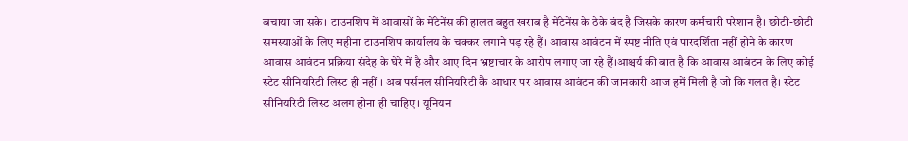बचाया जा सके। टाउनशिप में आवासों के मेंटेनेंस की हालत बहुत खराब है मेंटेनेंस के ठेके बंद है जिसके कारण कर्मचारी परेशान है। छोटी-छोटी समस्याओं के लिए महीना टाउनशिप कार्यालय के चक्कर लगाने पड़ रहे हैं। आवास आवंटन में स्पष्ट नीति एवं पारदर्शिता नहीं होने के कारण आवास आवंटन प्रक्रिया संदेह के घेरे में है और आए दिन भ्रष्टाचार के आरोप लगाए जा रहे हैं।आश्चर्य की बात है कि आवास आबंटन के लिए कोई स्टेट सीनियरिटी लिस्ट ही नहीं । अब पर्सनल सीनियरिटी कै आधार पर आवास आवंटन की जानकारी आज हमें मिली है जो कि गलत है। स्टेट सीनियरिटी लिस्ट अलग होना ही चाहिए। यूनियन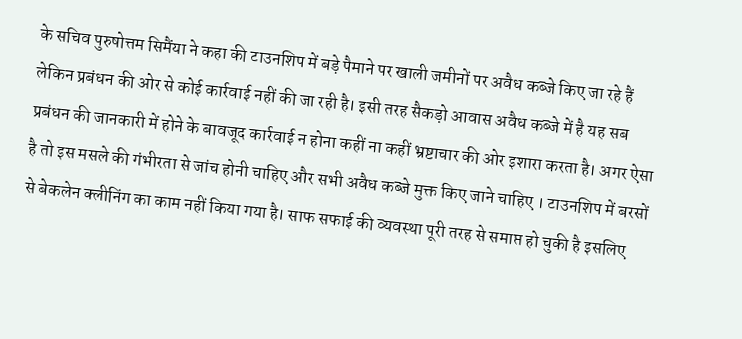के सचिव पुरुषोत्तम सिमैंया ने कहा की टाउनशिप में बड़े पैमाने पर खाली जमीनों पर अवैध कब्जे किए जा रहे हैं लेकिन प्रबंधन की ओर से कोई कार्रवाई नहीं की जा रही है। इसी तरह सैकड़ो आवास अवैध कब्जे में है यह सब प्रबंधन की जानकारी में होने के बावजूद कार्रवाई न होना कहीं ना कहीं भ्रष्टाचार की ओर इशारा करता है। अगर ऐसा है तो इस मसले की गंभीरता से जांच होनी चाहिए और सभी अवैध कब्जे मुक्त किए जाने चाहिए । टाउनशिप में बरसों से बेकलेन क्लीनिंग का काम नहीं किया गया है। साफ सफाई की व्यवस्था पूरी तरह से समाप्त हो चुकी है इसलिए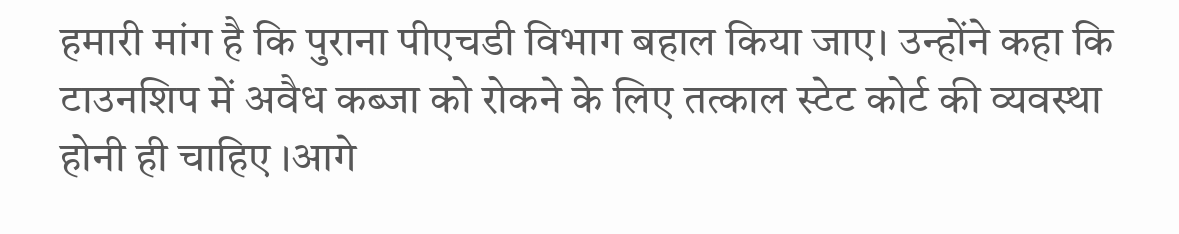हमारी मांग है कि पुराना पीएचडी विभाग बहाल किया जाए। उन्होंने कहा कि टाउनशिप में अवैध कब्जा को रोकने के लिए तत्काल स्टेट कोर्ट की व्यवस्था होनी ही चाहिए ।आगे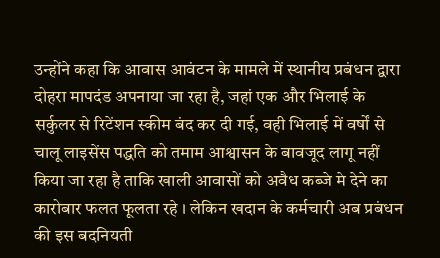उन्होंने कहा कि आवास आवंटन के मामले में स्थानीय प्रबंधन द्वारा दोहरा मापदंड अपनाया जा रहा है, जहां एक और भिलाई के सर्कुलर से रिटेंशन स्कीम बंद कर दी गई, वही भिलाई में वर्षों से चालू लाइसेंस पद्धति को तमाम आश्वासन के बावजूद लागू नहीं किया जा रहा है ताकि खाली आवासों को अवैध कब्जे मे देने का कारोबार फलत फूलता रहे । लेकिन खदान के कर्मचारी अब प्रबंधन की इस बदनियती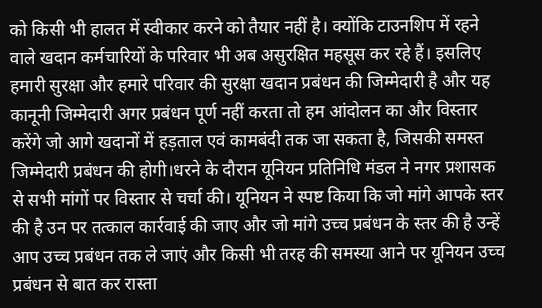को किसी भी हालत में स्वीकार करने को तैयार नहीं है। क्योंकि टाउनशिप में रहने वाले खदान कर्मचारियों के परिवार भी अब असुरक्षित महसूस कर रहे हैं। इसलिए हमारी सुरक्षा और हमारे परिवार की सुरक्षा खदान प्रबंधन की जिम्मेदारी है और यह कानूनी जिम्मेदारी अगर प्रबंधन पूर्ण नहीं करता तो हम आंदोलन का और विस्तार करेंगे जो आगे खदानों में हड़ताल एवं कामबंदी तक जा सकता है, जिसकी समस्त जिम्मेदारी प्रबंधन की होगी।धरने के दौरान यूनियन प्रतिनिधि मंडल ने नगर प्रशासक से सभी मांगों पर विस्तार से चर्चा की। यूनियन ने स्पष्ट किया कि जो मांगे आपके स्तर की है उन पर तत्काल कार्रवाई की जाए और जो मांगे उच्च प्रबंधन के स्तर की है उन्हें आप उच्च प्रबंधन तक ले जाएं और किसी भी तरह की समस्या आने पर यूनियन उच्च प्रबंधन से बात कर रास्ता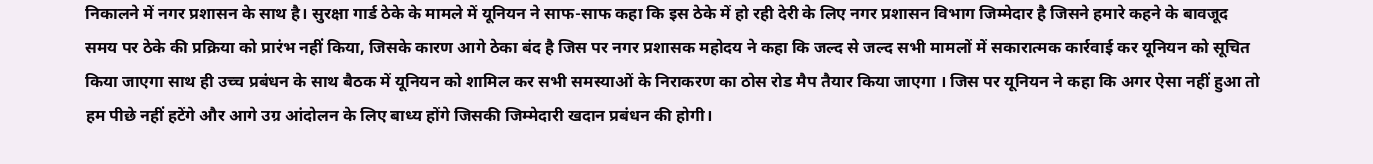निकालने में नगर प्रशासन के साथ है। सुरक्षा गार्ड ठेके के मामले में यूनियन ने साफ-साफ कहा कि इस ठेके में हो रही देरी के लिए नगर प्रशासन विभाग जिम्मेदार है जिसने हमारे कहने के बावजूद समय पर ठेके की प्रक्रिया को प्रारंभ नहीं किया, जिसके कारण आगे ठेका बंद है जिस पर नगर प्रशासक महोदय ने कहा कि जल्द से जल्द सभी मामलों में सकारात्मक कार्रवाई कर यूनियन को सूचित किया जाएगा साथ ही उच्च प्रबंधन के साथ बैठक में यूनियन को शामिल कर सभी समस्याओं के निराकरण का ठोस रोड मैप तैयार किया जाएगा । जिस पर यूनियन ने कहा कि अगर ऐसा नहीं हुआ तो हम पीछे नहीं हटेंगे और आगे उग्र आंदोलन के लिए बाध्य होंगे जिसकी जिम्मेदारी खदान प्रबंधन की होगी।